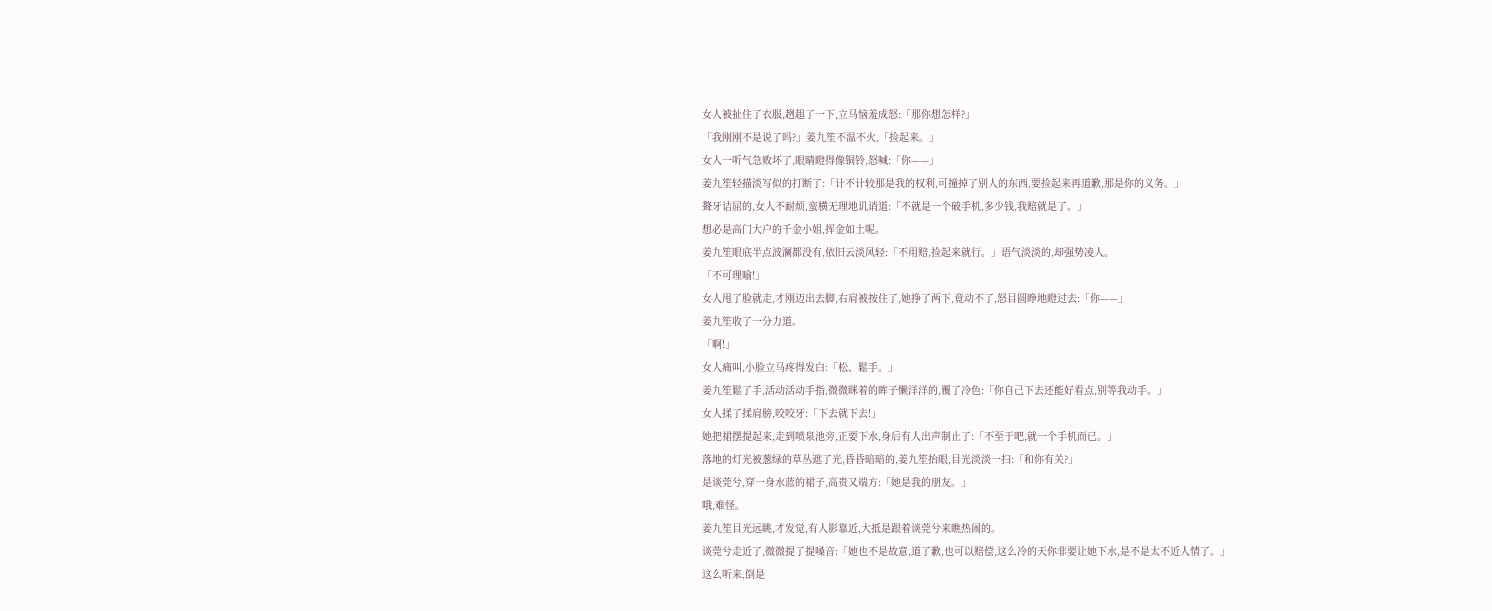女人被扯住了衣服,趔趄了一下,立马恼羞成怒:「那你想怎样?」
「我刚刚不是说了吗?」姜九笙不温不火,「捡起来。」
女人一听气急败坏了,眼睛瞪得像铜铃,怒喊:「你——」
姜九笙轻描淡写似的打断了:「计不计较那是我的权利,可撞掉了别人的东西,要捡起来再道歉,那是你的义务。」
聱牙诘屈的,女人不耐烦,蛮横无理地讥诮道:「不就是一个破手机,多少钱,我赔就是了。」
想必是高门大户的千金小姐,挥金如土呢。
姜九笙眼底半点波澜都没有,依旧云淡风轻:「不用赔,捡起来就行。」语气淡淡的,却强势凌人。
「不可理喻!」
女人甩了脸就走,才刚迈出去脚,右肩被按住了,她挣了两下,竟动不了,怒目圆睁地瞪过去:「你——」
姜九笙收了一分力道。
「啊!」
女人痛叫,小脸立马疼得发白:「松、鬆手。」
姜九笙鬆了手,活动活动手指,微微眯着的眸子懒洋洋的,覆了冷色:「你自己下去还能好看点,别等我动手。」
女人揉了揉肩膀,咬咬牙:「下去就下去!」
她把裙摆提起来,走到喷泉池旁,正要下水,身后有人出声制止了:「不至于吧,就一个手机而已。」
落地的灯光被葱绿的草丛遮了光,昏昏暗暗的,姜九笙抬眼,目光淡淡一扫:「和你有关?」
是谈莞兮,穿一身水蓝的裙子,高贵又端方:「她是我的朋友。」
哦,难怪。
姜九笙目光远眺,才发觉,有人影靠近,大抵是跟着谈莞兮来瞧热闹的。
谈莞兮走近了,微微提了提嗓音:「她也不是故意,道了歉,也可以赔偿,这么冷的天你非要让她下水,是不是太不近人情了。」
这么听来,倒是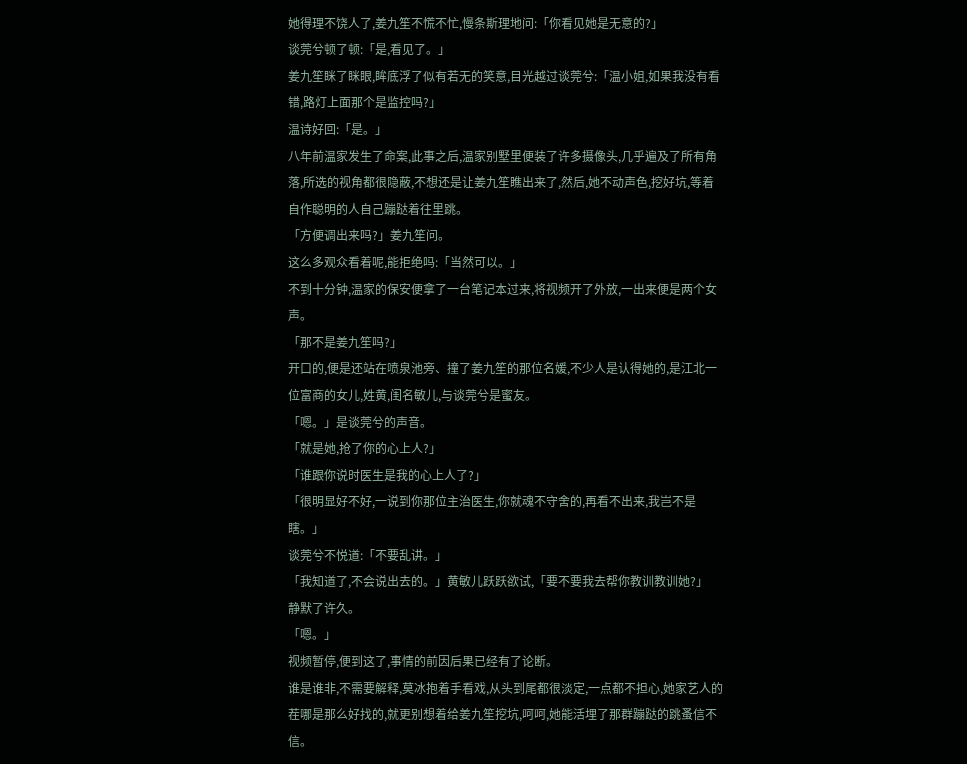她得理不饶人了,姜九笙不慌不忙,慢条斯理地问:「你看见她是无意的?」
谈莞兮顿了顿:「是,看见了。」
姜九笙眯了眯眼,眸底浮了似有若无的笑意,目光越过谈莞兮:「温小姐,如果我没有看错,路灯上面那个是监控吗?」
温诗好回:「是。」
八年前温家发生了命案,此事之后,温家别墅里便装了许多摄像头,几乎遍及了所有角落,所选的视角都很隐蔽,不想还是让姜九笙瞧出来了,然后,她不动声色,挖好坑,等着自作聪明的人自己蹦跶着往里跳。
「方便调出来吗?」姜九笙问。
这么多观众看着呢,能拒绝吗:「当然可以。」
不到十分钟,温家的保安便拿了一台笔记本过来,将视频开了外放,一出来便是两个女声。
「那不是姜九笙吗?」
开口的,便是还站在喷泉池旁、撞了姜九笙的那位名媛,不少人是认得她的,是江北一位富商的女儿,姓黄,闺名敏儿,与谈莞兮是蜜友。
「嗯。」是谈莞兮的声音。
「就是她,抢了你的心上人?」
「谁跟你说时医生是我的心上人了?」
「很明显好不好,一说到你那位主治医生,你就魂不守舍的,再看不出来,我岂不是瞎。」
谈莞兮不悦道:「不要乱讲。」
「我知道了,不会说出去的。」黄敏儿跃跃欲试,「要不要我去帮你教训教训她?」
静默了许久。
「嗯。」
视频暂停,便到这了,事情的前因后果已经有了论断。
谁是谁非,不需要解释,莫冰抱着手看戏,从头到尾都很淡定,一点都不担心,她家艺人的茬哪是那么好找的,就更别想着给姜九笙挖坑,呵呵,她能活埋了那群蹦跶的跳蚤信不信。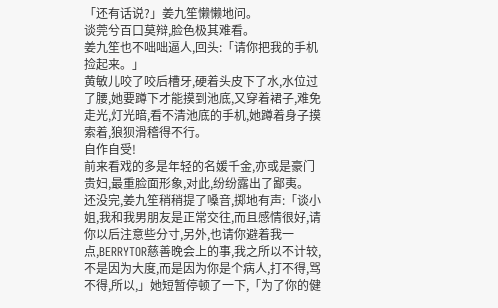「还有话说?」姜九笙懒懒地问。
谈莞兮百口莫辩,脸色极其难看。
姜九笙也不咄咄逼人,回头:「请你把我的手机捡起来。」
黄敏儿咬了咬后槽牙,硬着头皮下了水,水位过了腰,她要蹲下才能摸到池底,又穿着裙子,难免走光,灯光暗,看不清池底的手机,她蹲着身子摸索着,狼狈滑稽得不行。
自作自受!
前来看戏的多是年轻的名媛千金,亦或是豪门贵妇,最重脸面形象,对此,纷纷露出了鄙夷。
还没完,姜九笙稍稍提了嗓音,掷地有声:「谈小姐,我和我男朋友是正常交往,而且感情很好,请你以后注意些分寸,另外,也请你避着我一点,BERRYTOR慈善晚会上的事,我之所以不计较,不是因为大度,而是因为你是个病人,打不得,骂不得,所以,」她短暂停顿了一下,「为了你的健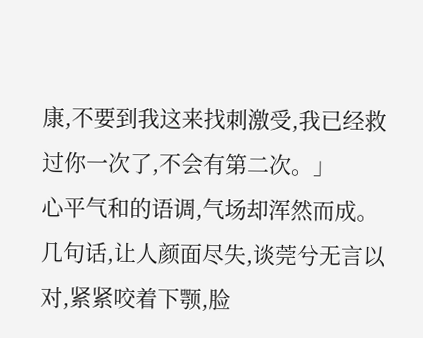康,不要到我这来找刺激受,我已经救过你一次了,不会有第二次。」
心平气和的语调,气场却浑然而成。
几句话,让人颜面尽失,谈莞兮无言以对,紧紧咬着下颚,脸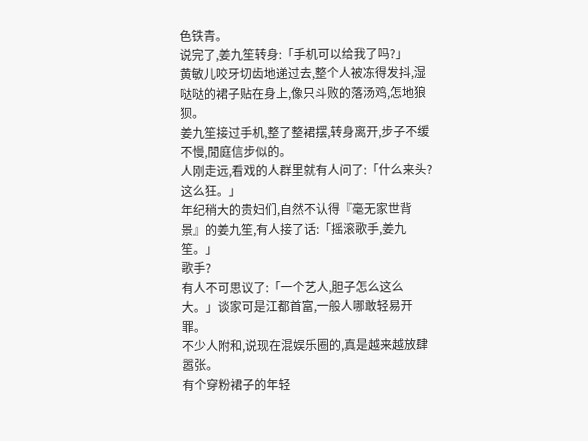色铁青。
说完了,姜九笙转身:「手机可以给我了吗?」
黄敏儿咬牙切齿地递过去,整个人被冻得发抖,湿哒哒的裙子贴在身上,像只斗败的落汤鸡,怎地狼狈。
姜九笙接过手机,整了整裙摆,转身离开,步子不缓不慢,閒庭信步似的。
人刚走远,看戏的人群里就有人问了:「什么来头?这么狂。」
年纪稍大的贵妇们,自然不认得『毫无家世背景』的姜九笙,有人接了话:「摇滚歌手,姜九笙。」
歌手?
有人不可思议了:「一个艺人,胆子怎么这么大。」谈家可是江都首富,一般人哪敢轻易开罪。
不少人附和,说现在混娱乐圈的,真是越来越放肆嚣张。
有个穿粉裙子的年轻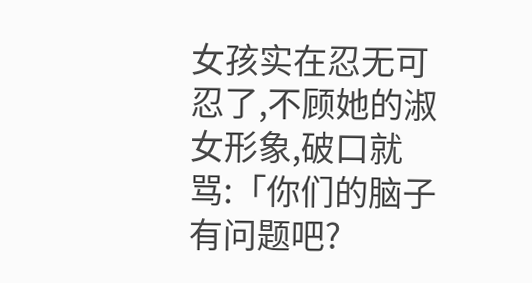女孩实在忍无可忍了,不顾她的淑女形象,破口就骂:「你们的脑子有问题吧?